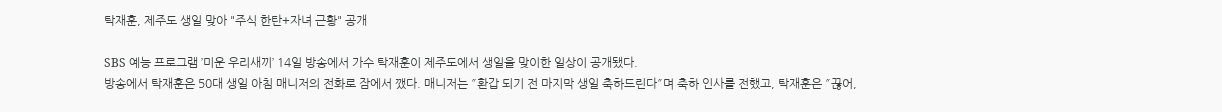탁재훈, 제주도 생일 맞아 "주식 한탄+자녀 근황" 공개

SBS 예능 프로그램 ’미운 우리새끼’ 14일 방송에서 가수 탁재훈이 제주도에서 생일을 맞이한 일상이 공개됐다.
방송에서 탁재훈은 50대 생일 아침 매니저의 전화로 잠에서 깼다. 매니저는 ″환갑 되기 전 마지막 생일 축하드린다″며 축하 인사를 전했고, 탁재훈은 ″끊어,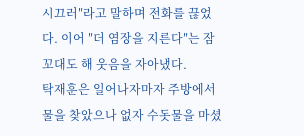시끄러″라고 말하며 전화를 끊었다. 이어 ″더 염장을 지른다″는 잠꼬대도 해 웃음을 자아냈다.
탁재훈은 일어나자마자 주방에서 물을 찾았으나 없자 수돗물을 마셨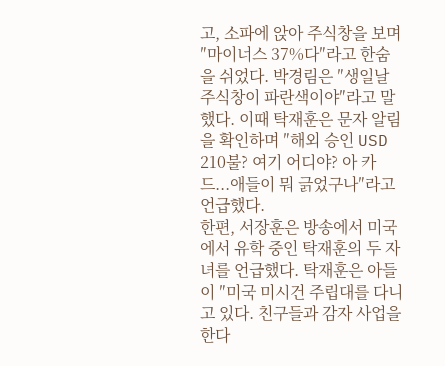고, 소파에 앉아 주식창을 보며 ″마이너스 37%다″라고 한숨을 쉬었다. 박경림은 ″생일날 주식창이 파란색이야″라고 말했다. 이때 탁재훈은 문자 알림을 확인하며 ″해외 승인 USD 210불? 여기 어디야? 아 카드...애들이 뭐 긁었구나″라고 언급했다.
한편, 서장훈은 방송에서 미국에서 유학 중인 탁재훈의 두 자녀를 언급했다. 탁재훈은 아들이 ″미국 미시건 주립대를 다니고 있다. 친구들과 감자 사업을 한다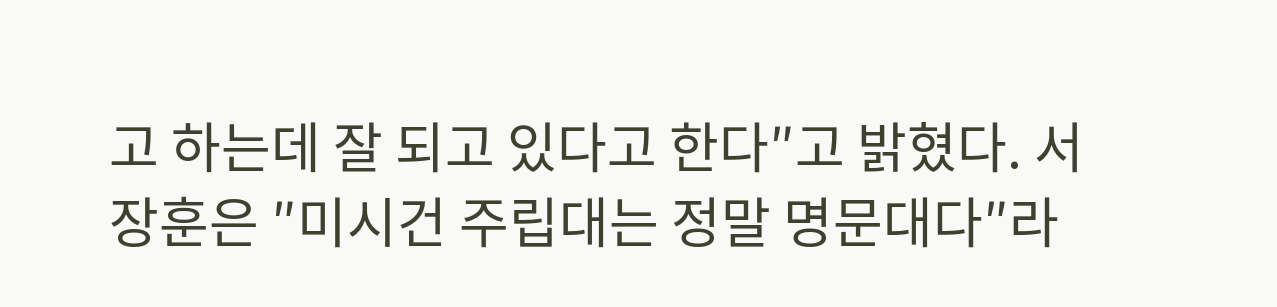고 하는데 잘 되고 있다고 한다″고 밝혔다. 서장훈은 ″미시건 주립대는 정말 명문대다″라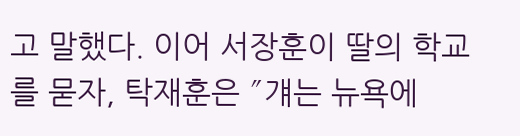고 말했다. 이어 서장훈이 딸의 학교를 묻자, 탁재훈은 ″걔는 뉴욕에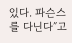있다. 파슨스를 다닌다″고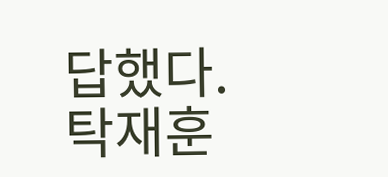답했다.
탁재훈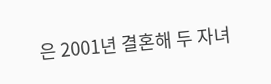은 2001년 결혼해 두 자녀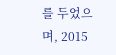를 두었으며, 2015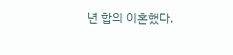년 합의 이혼했다.